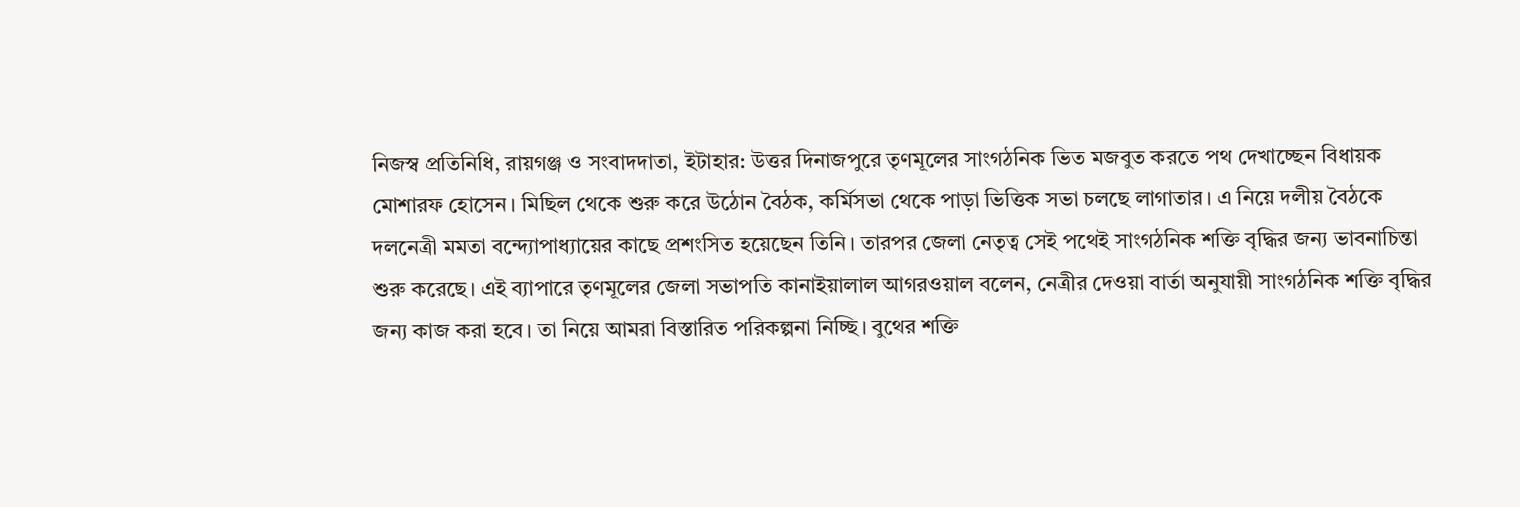নিজস্ব প্রতিনিধি, রায়গঞ্জ ও সংবাদদাতা, ইটাহার: উত্তর দিনাজপুরে তৃণমূলের সাংগঠনিক ভিত মজবুত করতে পথ দেখাচ্ছেন বিধায়ক মোশারফ হোসেন। মিছিল থেকে শুরু করে উঠোন বৈঠক, কর্মিসভা থেকে পাড়া ভিত্তিক সভা চলছে লাগাতার। এ নিয়ে দলীয় বৈঠকে দলনেত্রী মমতা বন্দ্যোপাধ্যায়ের কাছে প্রশংসিত হয়েছেন তিনি। তারপর জেলা নেতৃত্ব সেই পথেই সাংগঠনিক শক্তি বৃদ্ধির জন্য ভাবনাচিন্তা শুরু করেছে। এই ব্যাপারে তৃণমূলের জেলা সভাপতি কানাইয়ালাল আগরওয়াল বলেন, নেত্রীর দেওয়া বার্তা অনুযায়ী সাংগঠনিক শক্তি বৃদ্ধির জন্য কাজ করা হবে। তা নিয়ে আমরা বিস্তারিত পরিকল্পনা নিচ্ছি। বুথের শক্তি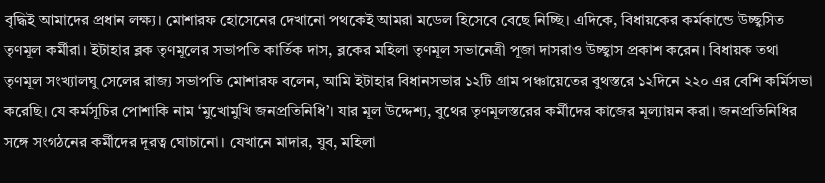বৃদ্ধিই আমাদের প্রধান লক্ষ্য। মোশারফ হোসেনের দেখানো পথকেই আমরা মডেল হিসেবে বেছে নিচ্ছি। এদিকে, বিধায়কের কর্মকান্ডে উচ্ছ্বসিত তৃণমূল কর্মীরা। ইটাহার ব্লক তৃণমূলের সভাপতি কার্তিক দাস, ব্লকের মহিলা তৃণমূল সভানেত্রী পূজা দাসরাও উচ্ছ্বাস প্রকাশ করেন। বিধায়ক তথা তৃণমূল সংখ্যালঘু সেলের রাজ্য সভাপতি মোশারফ বলেন, আমি ইটাহার বিধানসভার ১২টি গ্রাম পঞ্চায়েতের বুথস্তরে ১২দিনে ২২০ এর বেশি কর্মিসভা করেছি। যে কর্মসূচির পোশাকি নাম ‘মুখোমুখি জনপ্রতিনিধি’। যার মূল উদ্দেশ্য, বুথের তৃণমূলস্তরের কর্মীদের কাজের মূল্যায়ন করা। জনপ্রতিনিধির সঙ্গে সংগঠনের কর্মীদের দূরত্ব ঘোচানো। যেখানে মাদার, যুব, মহিলা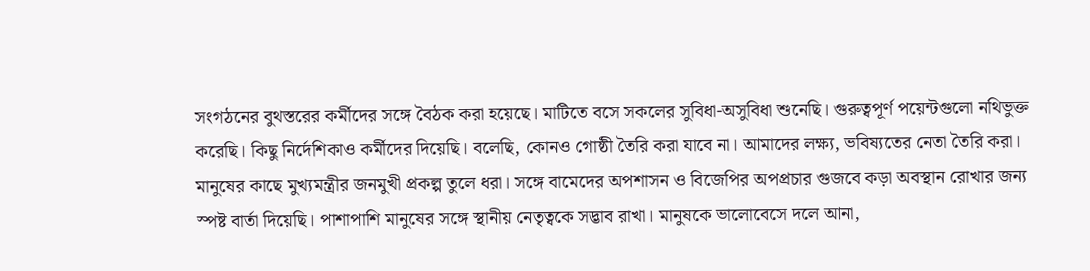সংগঠনের বুথস্তরের কর্মীদের সঙ্গে বৈঠক করা হয়েছে। মাটিতে বসে সকলের সুবিধা-অসুবিধা শুনেছি। গুরুত্বপূর্ণ পয়েন্টগুলো নথিভুক্ত করেছি। কিছু নির্দেশিকাও কর্মীদের দিয়েছি। বলেছি, কোনও গোষ্ঠী তৈরি করা যাবে না। আমাদের লক্ষ্য, ভবিষ্যতের নেতা তৈরি করা। মানুষের কাছে মুখ্যমন্ত্রীর জনমুখী প্রকল্প তুলে ধরা। সঙ্গে বামেদের অপশাসন ও বিজেপির অপপ্রচার গুজবে কড়া অবস্থান রোখার জন্য স্পষ্ট বার্তা দিয়েছি। পাশাপাশি মানুষের সঙ্গে স্থানীয় নেতৃত্বকে সদ্ভাব রাখা। মানুষকে ভালোবেসে দলে আনা,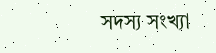সদস্য সংখ্যা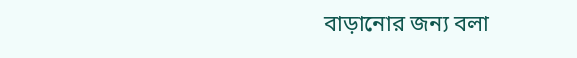বাড়ানোর জন্য বলা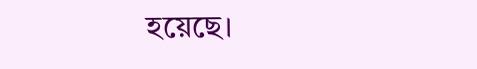হয়েছে।